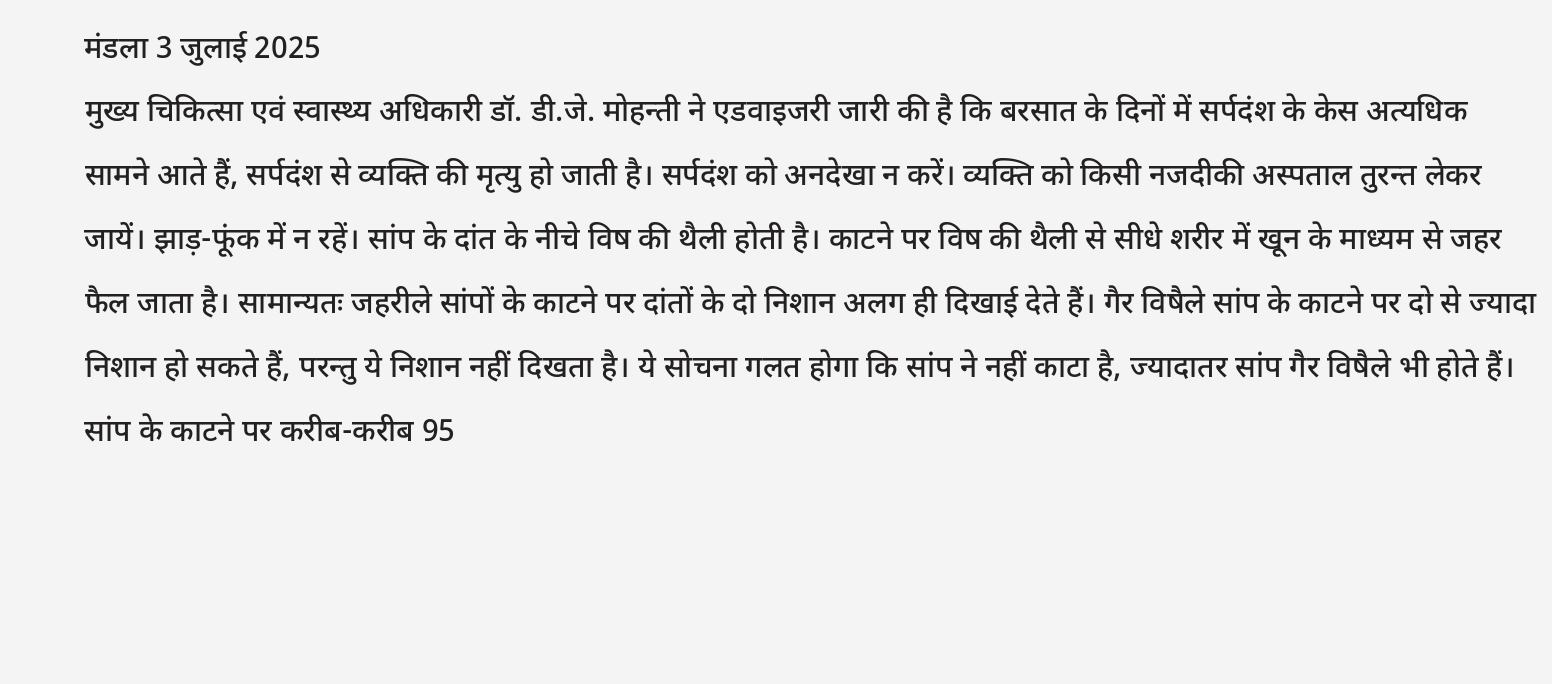मंडला 3 जुलाई 2025
मुख्य चिकित्सा एवं स्वास्थ्य अधिकारी डॉ. डी.जे. मोहन्ती ने एडवाइजरी जारी की है कि बरसात के दिनों में सर्पदंश के केस अत्यधिक सामने आते हैं, सर्पदंश से व्यक्ति की मृत्यु हो जाती है। सर्पदंश को अनदेखा न करें। व्यक्ति को किसी नजदीकी अस्पताल तुरन्त लेकर जायें। झाड़-फूंक में न रहें। सांप के दांत के नीचे विष की थैली होती है। काटने पर विष की थैली से सीधे शरीर में खून के माध्यम से जहर फैल जाता है। सामान्यतः जहरीले सांपों के काटने पर दांतों के दो निशान अलग ही दिखाई देते हैं। गैर विषैले सांप के काटने पर दो से ज्यादा निशान हो सकते हैं, परन्तु ये निशान नहीं दिखता है। ये सोचना गलत होगा कि सांप ने नहीं काटा है, ज्यादातर सांप गैर विषैले भी होते हैं। सांप के काटने पर करीब-करीब 95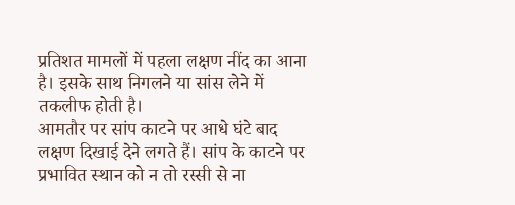प्रतिशत मामलों में पहला लक्षण नींद का आना है। इसके साथ निगलने या सांस लेने में तकलीफ होती है।
आमतौर पर सांप काटने पर आधे घंटे बाद लक्षण दिखाई देने लगते हैं। सांप के काटने पर प्रभावित स्थान को न तो रस्सी से ना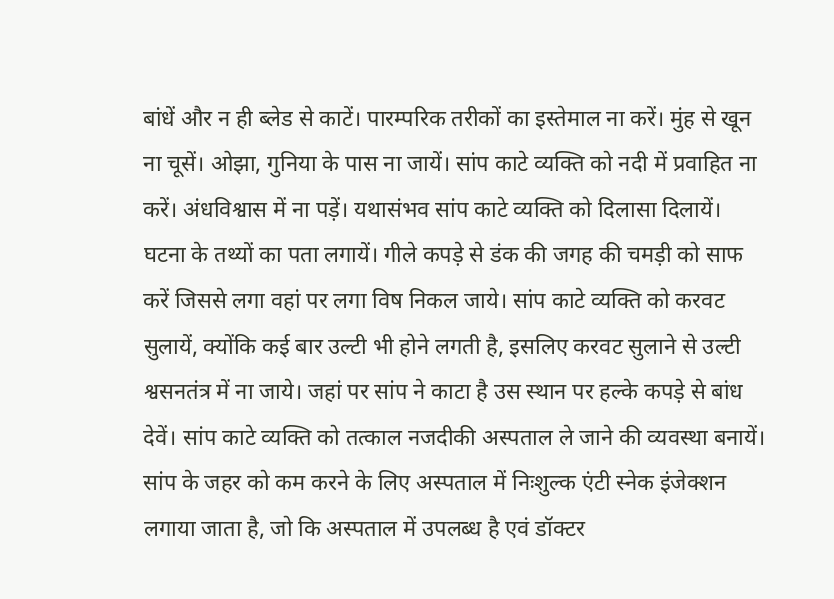बांधें और न ही ब्लेड से काटें। पारम्परिक तरीकों का इस्तेमाल ना करें। मुंह से खून ना चूसें। ओझा, गुनिया के पास ना जायें। सांप काटे व्यक्ति को नदी में प्रवाहित ना करें। अंधविश्वास में ना पड़ें। यथासंभव सांप काटे व्यक्ति को दिलासा दिलायें। घटना के तथ्यों का पता लगायें। गीले कपड़े से डंक की जगह की चमड़ी को साफ करें जिससे लगा वहां पर लगा विष निकल जाये। सांप काटे व्यक्ति को करवट सुलायें, क्योंकि कई बार उल्टी भी होने लगती है, इसलिए करवट सुलाने से उल्टी श्वसनतंत्र में ना जाये। जहां पर सांप ने काटा है उस स्थान पर हल्के कपड़े से बांध देवें। सांप काटे व्यक्ति को तत्काल नजदीकी अस्पताल ले जाने की व्यवस्था बनायें। सांप के जहर को कम करने के लिए अस्पताल में निःशुल्क एंटी स्नेक इंजेक्शन लगाया जाता है, जो कि अस्पताल में उपलब्ध है एवं डॉक्टर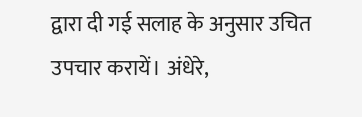द्वारा दी गई सलाह के अनुसार उचित उपचार करायें। अंधेरे,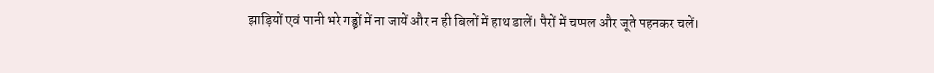झाड़ियों एवं पानी भरे गड्ढ़ों में ना जायें और न ही बिलों में हाथ डालें। पैरों में चप्पल और जूते पहनकर चलें।